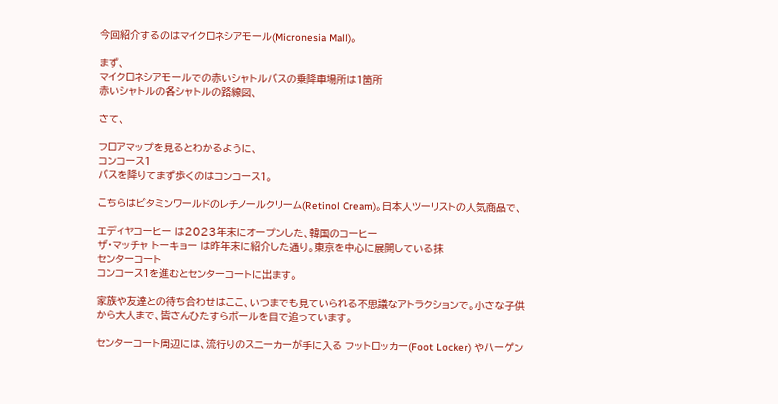今回紹介するのはマイクロネシアモール(Micronesia Mall)。

まず、
マイクロネシアモールでの赤いシャトルバスの乗降車場所は1箇所
赤いシャトルの各シャトルの路線図、

さて、

フロアマップを見るとわかるように、
コンコース1
バスを降りてまず歩くのはコンコース1。

こちらはビタミンワールドのレチノールクリーム(Retinol Cream)。日本人ツーリストの人気商品で、

エディヤコーヒー は2023年末にオープンした、韓国のコーヒー
ザ・マッチャ トーキョー は昨年末に紹介した通り。東京を中心に展開している抹
センターコート
コンコース1を進むとセンターコートに出ます。

家族や友達との待ち合わせはここ、いつまでも見ていられる不思議なアトラクションで。小さな子供から大人まで、皆さんひたすらボールを目で追っています。

センターコート周辺には、流行りのスニーカーが手に入る フットロッカー(Foot Locker) やハーゲン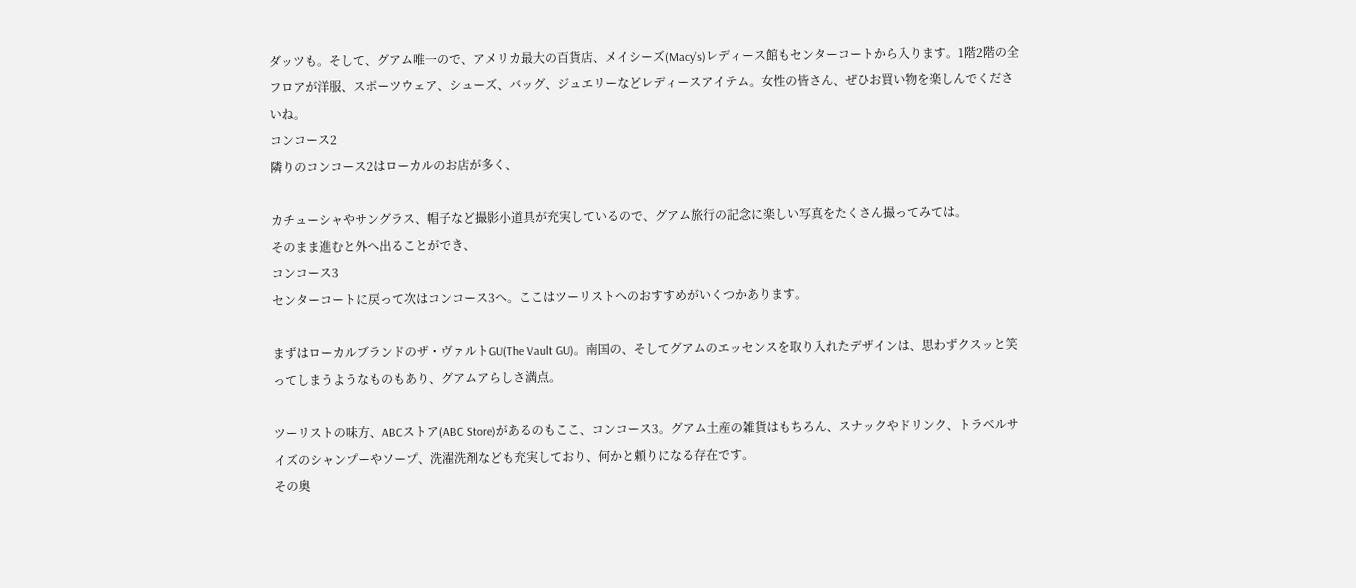ダッツも。そして、グアム唯一ので、アメリカ最大の百貨店、メイシーズ(Macy’s)レディース館もセンターコートから入ります。1階2階の全フロアが洋服、スポーツウェア、シューズ、バッグ、ジュエリーなどレディースアイテム。女性の皆さん、ぜひお買い物を楽しんでくださいね。
コンコース2
隣りのコンコース2はローカルのお店が多く、

カチューシャやサングラス、帽子など撮影小道具が充実しているので、グアム旅行の記念に楽しい写真をたくさん撮ってみては。
そのまま進むと外へ出ることができ、
コンコース3
センターコートに戻って次はコンコース3へ。ここはツーリストへのおすすめがいくつかあります。

まずはローカルブランドのザ・ヴァルトGU(The Vault GU)。南国の、そしてグアムのエッセンスを取り入れたデザインは、思わずクスッと笑ってしまうようなものもあり、グアムアらしさ満点。

ツーリストの味方、ABCストア(ABC Store)があるのもここ、コンコース3。グアム土産の雑貨はもちろん、スナックやドリンク、トラベルサイズのシャンプーやソープ、洗濯洗剤なども充実しており、何かと頼りになる存在です。
その奥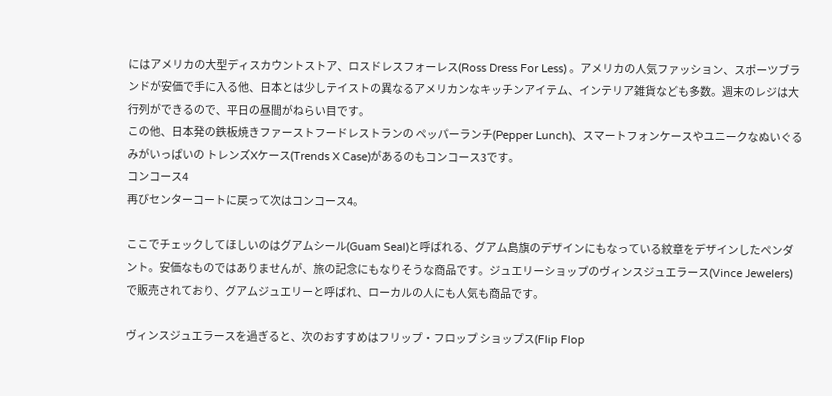にはアメリカの大型ディスカウントストア、ロスドレスフォーレス(Ross Dress For Less) 。アメリカの人気ファッション、スポーツブランドが安価で手に入る他、日本とは少しテイストの異なるアメリカンなキッチンアイテム、インテリア雑貨なども多数。週末のレジは大行列ができるので、平日の昼間がねらい目です。
この他、日本発の鉄板焼きファーストフードレストランの ペッパーランチ(Pepper Lunch)、スマートフォンケースやユニークなぬいぐるみがいっぱいの トレンズXケース(Trends X Case)があるのもコンコース3です。
コンコース4
再びセンターコートに戻って次はコンコース4。

ここでチェックしてほしいのはグアムシール(Guam Seal)と呼ばれる、グアム島旗のデザインにもなっている紋章をデザインしたペンダント。安価なものではありませんが、旅の記念にもなりそうな商品です。ジュエリーショップのヴィンスジュエラース(Vince Jewelers)で販売されており、グアムジュエリーと呼ばれ、ローカルの人にも人気も商品です。

ヴィンスジュエラースを過ぎると、次のおすすめはフリップ・フロップ ショップス(Flip Flop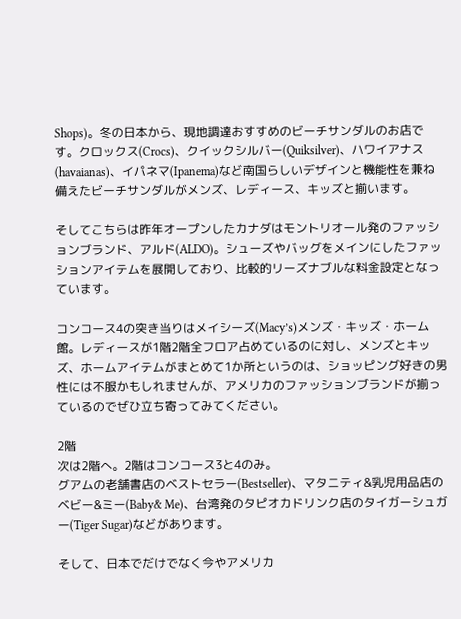Shops)。冬の日本から、現地調達おすすめのビーチサンダルのお店です。クロックス(Crocs)、クイックシルバー(Quiksilver)、ハワイアナス(havaianas)、イパネマ(Ipanema)など南国らしいデザインと機能性を兼ね備えたビーチサンダルがメンズ、レディース、キッズと揃います。

そしてこちらは昨年オープンしたカナダはモントリオール発のファッションブランド、アルド(ALDO)。シューズやバッグをメインにしたファッションアイテムを展開しており、比較的リーズナブルな料金設定となっています。

コンコース4の突き当りはメイシーズ(Macy’s)メンズ・キッズ・ホーム館。レディースが1階2階全フロア占めているのに対し、メンズとキッズ、ホームアイテムがまとめて1か所というのは、ショッピング好きの男性には不服かもしれませんが、アメリカのファッションブランドが揃っているのでぜひ立ち寄ってみてください。

2階
次は2階へ。2階はコンコース3と4のみ。
グアムの老舗書店のベストセラー(Bestseller)、マタニティ&乳児用品店の ベビー&ミー(Baby& Me)、台湾発のタピオカドリンク店のタイガーシュガー(Tiger Sugar)などがあります。

そして、日本でだけでなく今やアメリカ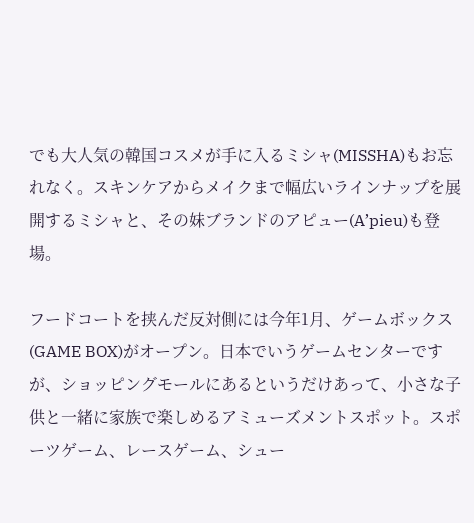でも大人気の韓国コスメが手に入るミシャ(MISSHA)もお忘れなく。スキンケアからメイクまで幅広いラインナップを展開するミシャと、その妹ブランドのアピュー(A’pieu)も登場。

フードコートを挟んだ反対側には今年1月、ゲームボックス(GAME BOX)がオープン。日本でいうゲームセンターですが、ショッピングモールにあるというだけあって、小さな子供と一緒に家族で楽しめるアミューズメントスポット。スポーツゲーム、レースゲーム、シュー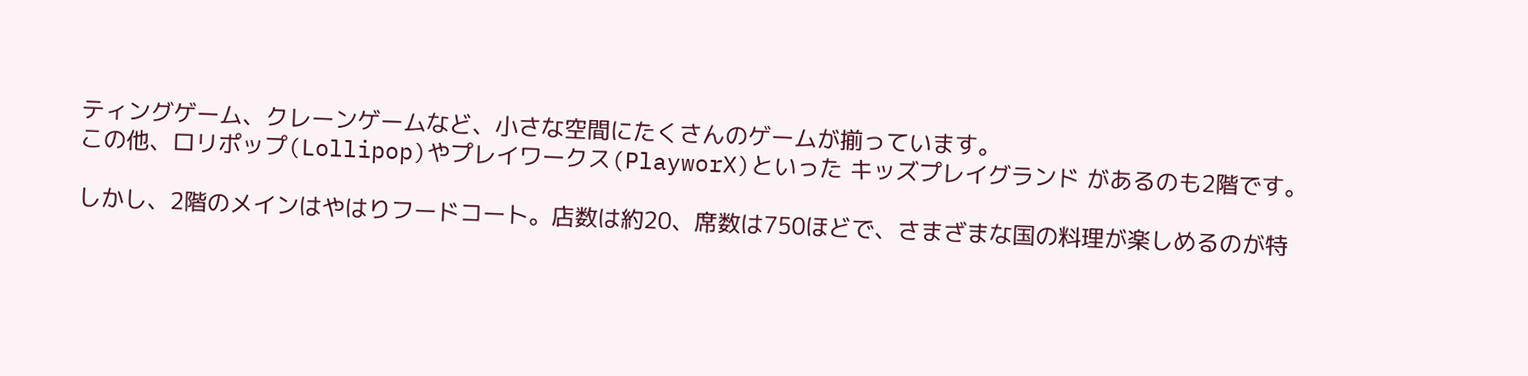ティングゲーム、クレーンゲームなど、小さな空間にたくさんのゲームが揃っています。
この他、ロリポップ(Lollipop)やプレイワークス(PlayworX)といった キッズプレイグランド があるのも2階です。

しかし、2階のメインはやはりフードコート。店数は約20、席数は750ほどで、さまざまな国の料理が楽しめるのが特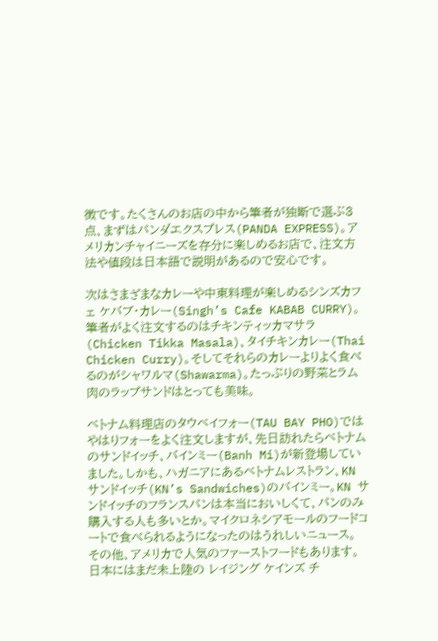徴です。たくさんのお店の中から筆者が独断で選ぶ3点、まずはパンダエクスプレス(PANDA EXPRESS)。アメリカンチャイニーズを存分に楽しめるお店で、注文方法や値段は日本語で説明があるので安心です。

次はさまざまなカレーや中東料理が楽しめるシンズカフェ ケバブ・カレー(Singh’s Cafe KABAB CURRY)。筆者がよく注文するのはチキンティッカマサラ(Chicken Tikka Masala)、タイチキンカレー(Thai Chicken Curry)。そしてそれらのカレーよりよく食べるのがシャワルマ(Shawarma)。たっぷりの野菜とラム肉のラップサンドはとっても美味。

ベトナム料理店のタウベイフォー(TAU BAY PHO)ではやはりフォーをよく注文しますが、先日訪れたらベトナムのサンドイッチ、バインミー(Banh Mi)が新登場していました。しかも、ハガニアにあるベトナムレストラン、KN サンドイッチ(KN’s Sandwiches)のバインミー。KN サンドイッチのフランスパンは本当においしくて、パンのみ購入する人も多いとか。マイクロネシアモールのフードコートで食べられるようになったのはうれしいニュース。
その他、アメリカで人気のファーストフードもあります。日本にはまだ未上陸の レイジング ケインズ チ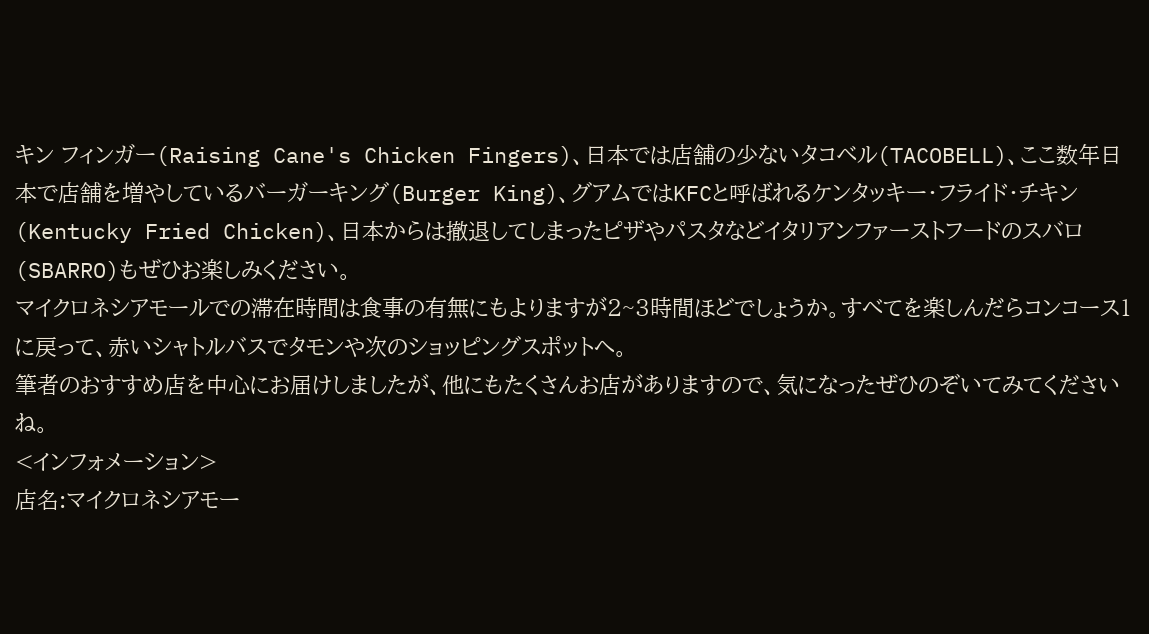キン フィンガー(Raising Cane's Chicken Fingers)、日本では店舗の少ないタコベル(TACOBELL)、ここ数年日本で店舗を増やしているバーガーキング(Burger King)、グアムではKFCと呼ばれるケンタッキー・フライド・チキン(Kentucky Fried Chicken)、日本からは撤退してしまったピザやパスタなどイタリアンファーストフードのスバロ(SBARRO)もぜひお楽しみください。
マイクロネシアモールでの滞在時間は食事の有無にもよりますが2~3時間ほどでしょうか。すべてを楽しんだらコンコース1に戻って、赤いシャトルバスでタモンや次のショッピングスポットへ。
筆者のおすすめ店を中心にお届けしましたが、他にもたくさんお店がありますので、気になったぜひのぞいてみてくださいね。
<インフォメーション>
店名:マイクロネシアモー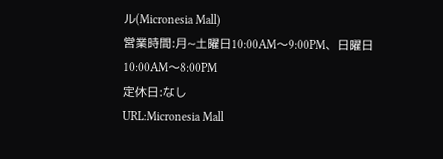ル(Micronesia Mall)
営業時間:月~土曜日10:00AM〜9:00PM、日曜日10:00AM〜8:00PM
定休日:なし
URL:Micronesia Mall